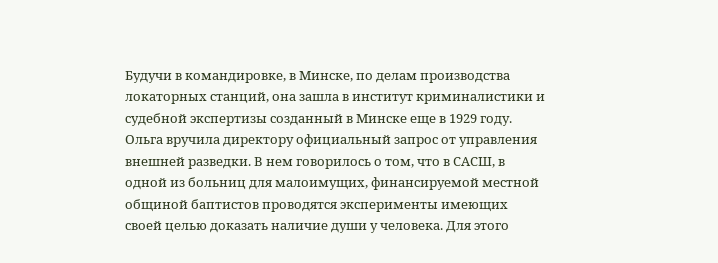Будучи в командировке, в Минске, по делам производства локаторных станций, она зашла в институт криминалистики и судебной экспертизы созданный в Минске еще в 1929 году. Ольга вручила директору официальный запрос от управления внешней разведки. В нем говорилось о том, что в САСШ, в одной из больниц для малоимущих, финансируемой местной общиной баптистов проводятся эксперименты имеющих своей целью доказать наличие души у человека. Для этого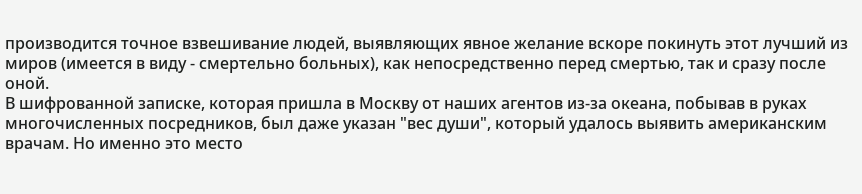производится точное взвешивание людей, выявляющих явное желание вскоре покинуть этот лучший из миров (имеется в виду - смертельно больных), как непосредственно перед смертью, так и сразу после оной.
В шифрованной записке, которая пришла в Москву от наших агентов из-за океана, побывав в руках многочисленных посредников, был даже указан "вес души", который удалось выявить американским врачам. Но именно это место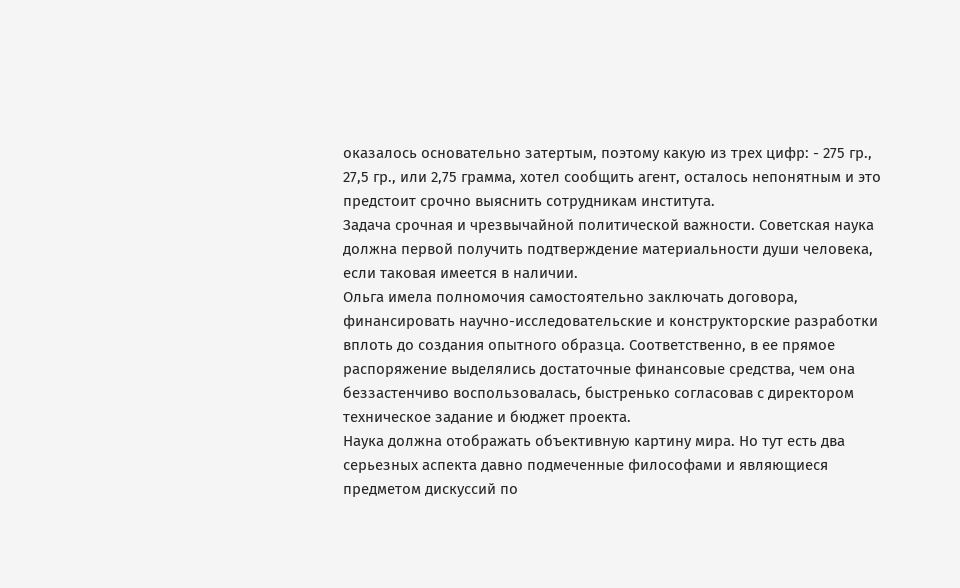оказалось основательно затертым, поэтому какую из трех цифр: - 275 гр., 27,5 гр., или 2,75 грамма, хотел сообщить агент, осталось непонятным и это предстоит срочно выяснить сотрудникам института.
Задача срочная и чрезвычайной политической важности. Советская наука должна первой получить подтверждение материальности души человека, если таковая имеется в наличии.
Ольга имела полномочия самостоятельно заключать договора, финансировать научно-исследовательские и конструкторские разработки вплоть до создания опытного образца. Соответственно, в ее прямое распоряжение выделялись достаточные финансовые средства, чем она беззастенчиво воспользовалась, быстренько согласовав с директором техническое задание и бюджет проекта.
Наука должна отображать объективную картину мира. Но тут есть два серьезных аспекта давно подмеченные философами и являющиеся предметом дискуссий по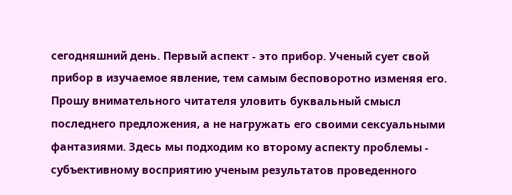сегодняшний день. Первый аспект - это прибор. Ученый сует свой прибор в изучаемое явление, тем самым бесповоротно изменяя его. Прошу внимательного читателя уловить буквальный смысл последнего предложения, а не нагружать его своими сексуальными фантазиями. Здесь мы подходим ко второму аспекту проблемы - субъективному восприятию ученым результатов проведенного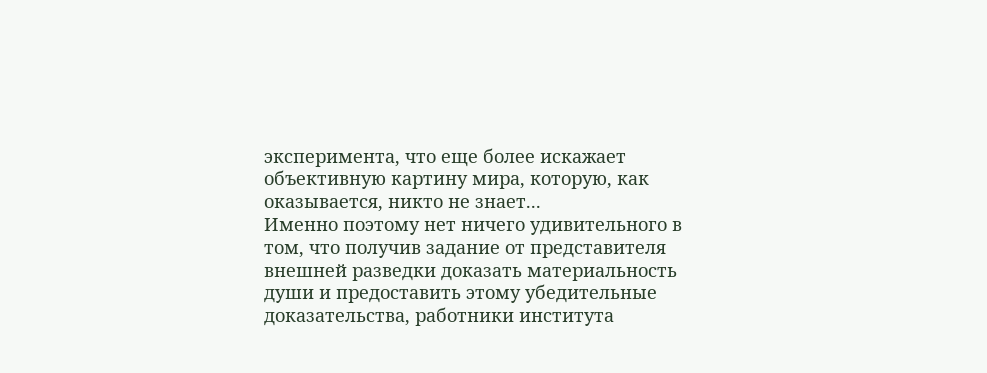эксперимента, что еще более искажает объективную картину мира, которую, как оказывается, никто не знает...
Именно поэтому нет ничего удивительного в том, что получив задание от представителя внешней разведки доказать материальность души и предоставить этому убедительные доказательства, работники института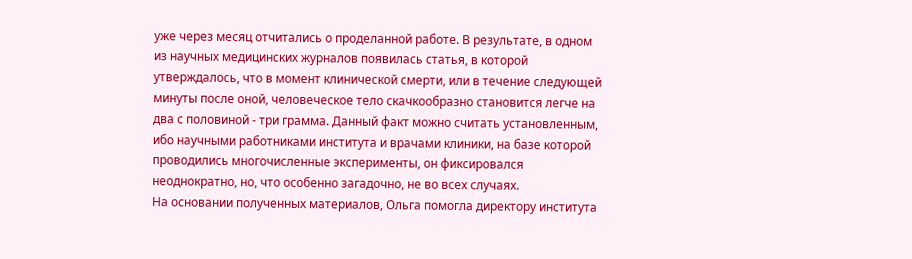уже через месяц отчитались о проделанной работе. В результате, в одном из научных медицинских журналов появилась статья, в которой утверждалось, что в момент клинической смерти, или в течение следующей минуты после оной, человеческое тело скачкообразно становится легче на два с половиной - три грамма. Данный факт можно считать установленным, ибо научными работниками института и врачами клиники, на базе которой проводились многочисленные эксперименты, он фиксировался неоднократно, но, что особенно загадочно, не во всех случаях.
На основании полученных материалов, Ольга помогла директору института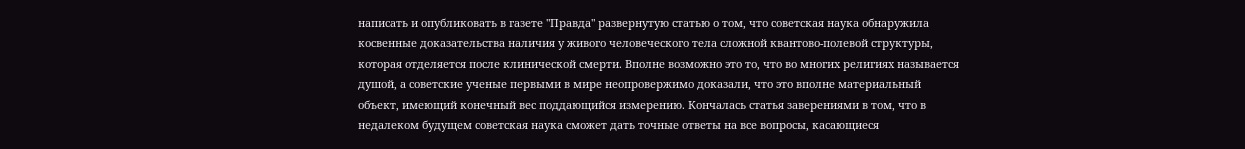написать и опубликовать в газете "Правда" развернутую статью о том, что советская наука обнаружила косвенные доказательства наличия у живого человеческого тела сложной квантово-полевой структуры, которая отделяется после клинической смерти. Вполне возможно это то, что во многих религиях называется душой, а советские ученые первыми в мире неопровержимо доказали, что это вполне материальный объект, имеющий конечный вес поддающийся измерению. Кончалась статья заверениями в том, что в недалеком будущем советская наука сможет дать точные ответы на все вопросы, касающиеся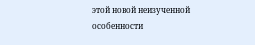этой новой неизученной особенности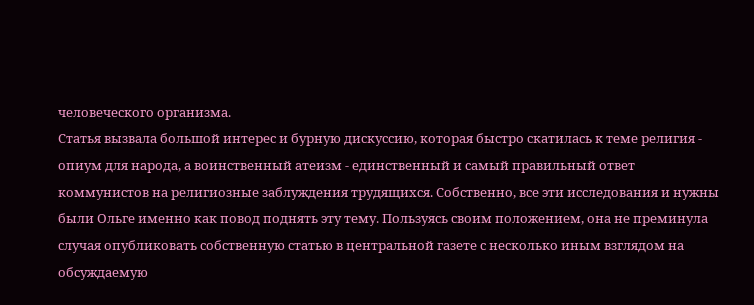человеческого организма.
Статья вызвала большой интерес и бурную дискуссию, которая быстро скатилась к теме религия - опиум для народа, а воинственный атеизм - единственный и самый правильный ответ коммунистов на религиозные заблуждения трудящихся. Собственно, все эти исследования и нужны были Ольге именно как повод поднять эту тему. Пользуясь своим положением, она не преминула случая опубликовать собственную статью в центральной газете с несколько иным взглядом на обсуждаемую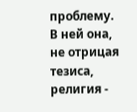проблему.
В ней она, не отрицая тезиса, религия -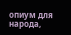опиум для народа,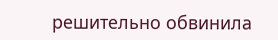решительно обвинила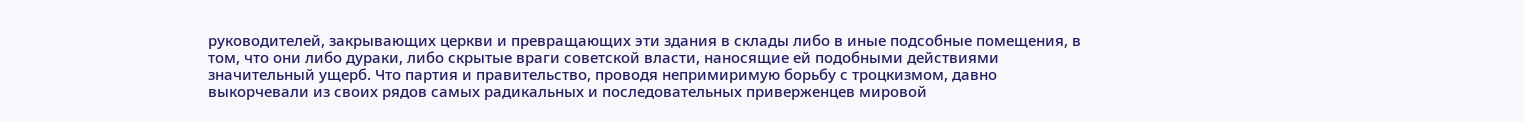руководителей, закрывающих церкви и превращающих эти здания в склады либо в иные подсобные помещения, в том, что они либо дураки, либо скрытые враги советской власти, наносящие ей подобными действиями значительный ущерб. Что партия и правительство, проводя непримиримую борьбу с троцкизмом, давно выкорчевали из своих рядов самых радикальных и последовательных приверженцев мировой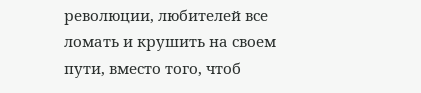революции, любителей все ломать и крушить на своем пути, вместо того, чтоб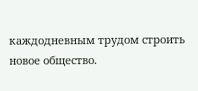каждодневным трудом строить новое общество.